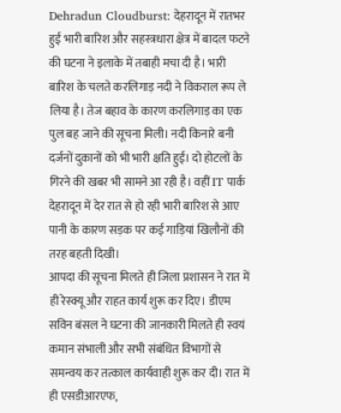Dehradun Cloudburst: देहरादून में रातभर हुई भारी बारिश और सहस्त्रधारा क्षेत्र में बादल फटने की घटना ने इलाके में तबाही मचा दी है। भारी बारिश के चलते करलिगाड़ नदी ने विकराल रूप ले लिया है। तेज बहाव के कारण करलिगाड़ का एक पुल बह जाने की सूचना मिली। नदी किनारे बनी दर्जनों दुकानों को भी भारी क्षति हुई। दो होटलों के गिरने की खबर भी सामने आ रही है। वहीं IT पार्क देहरादून में देर रात से हो रही भारी बारिश से आए पानी के कारण सड़क पर कई गाड़ियां खिलौनों की तरह बहती दिखी।
आपदा की सूचना मिलते ही जिला प्रशासन ने रात में ही रेस्क्यू और राहत कार्य शुरू कर दिए। डीएम सविन बंसल ने घटना की जानकारी मिलते ही स्वयं कमान संभाली और सभी संबंधित विभागों से समन्वय कर तत्काल कार्यवाही शुरू कर दी। रात में ही एसडीआरएफ,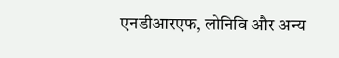एनडीआरएफ, लोनिवि और अन्य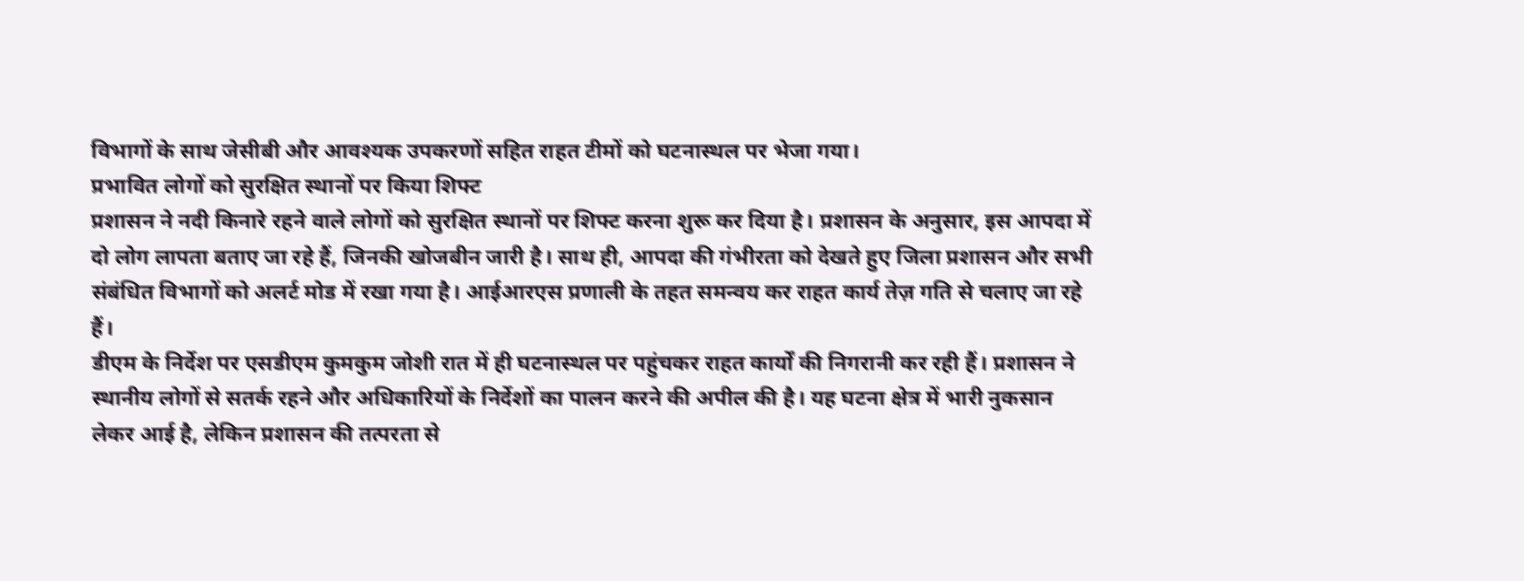विभागों के साथ जेसीबी और आवश्यक उपकरणों सहित राहत टीमों को घटनास्थल पर भेजा गया।
प्रभावित लोगों को सुरक्षित स्थानों पर किया शिफ्ट
प्रशासन ने नदी किनारे रहने वाले लोगों को सुरक्षित स्थानों पर शिफ्ट करना शुरू कर दिया है। प्रशासन के अनुसार, इस आपदा में दो लोग लापता बताए जा रहे हैं, जिनकी खोजबीन जारी है। साथ ही, आपदा की गंभीरता को देखते हुए जिला प्रशासन और सभी संबंधित विभागों को अलर्ट मोड में रखा गया है। आईआरएस प्रणाली के तहत समन्वय कर राहत कार्य तेज़ गति से चलाए जा रहे हैं।
डीएम के निर्देश पर एसडीएम कुमकुम जोशी रात में ही घटनास्थल पर पहुंचकर राहत कार्यों की निगरानी कर रही हैं। प्रशासन ने स्थानीय लोगों से सतर्क रहने और अधिकारियों के निर्देशों का पालन करने की अपील की है। यह घटना क्षेत्र में भारी नुकसान लेकर आई है, लेकिन प्रशासन की तत्परता से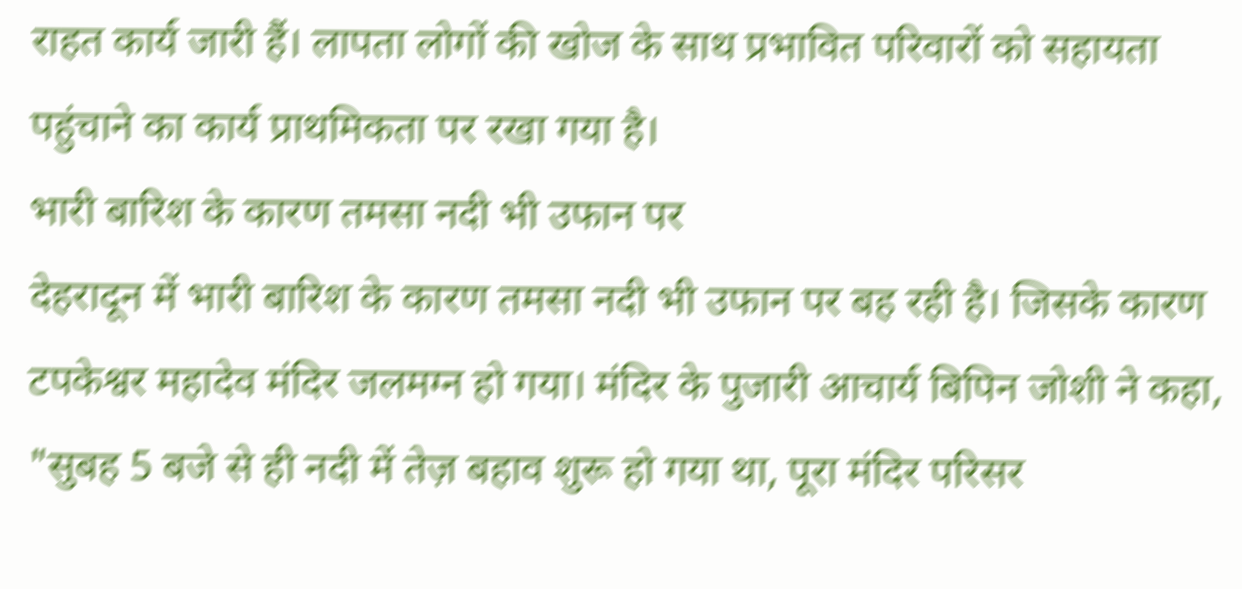राहत कार्य जारी हैं। लापता लोगों की खोज के साथ प्रभावित परिवारों को सहायता पहुंचाने का कार्य प्राथमिकता पर रखा गया है।
भारी बारिश के कारण तमसा नदी भी उफान पर
देहरादून में भारी बारिश के कारण तमसा नदी भी उफान पर बह रही है। जिसके कारण टपकेश्वर महादेव मंदिर जलमग्न हो गया। मंदिर के पुजारी आचार्य बिपिन जोशी ने कहा, "सुबह 5 बजे से ही नदी में तेज़ बहाव शुरू हो गया था, पूरा मंदिर परिसर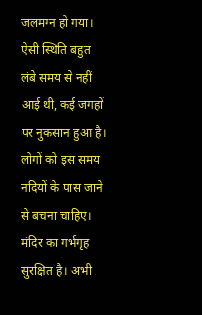जलमग्न हो गया। ऐसी स्थिति बहुत लंबे समय से नहीं आई थी, कई जगहों पर नुकसान हुआ है। लोगों को इस समय नदियों के पास जाने से बचना चाहिए। मंदिर का गर्भगृह सुरक्षित है। अभी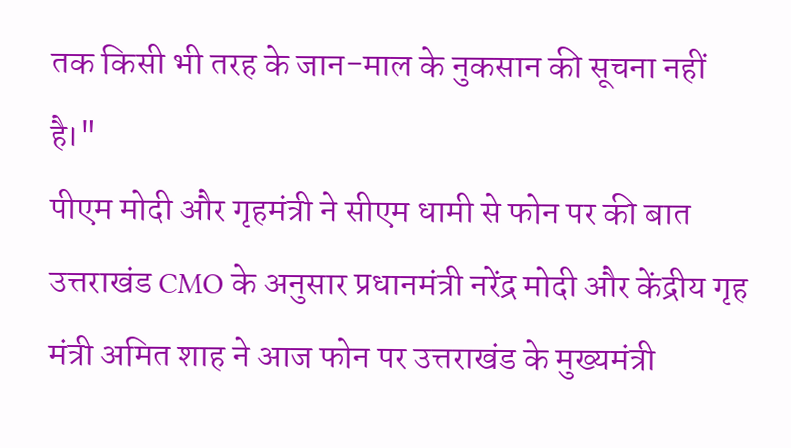तक किसी भी तरह के जान-माल के नुकसान की सूचना नहीं है।"
पीएम मोदी और गृहमंत्री ने सीएम धामी से फोन पर की बात
उत्तराखंड CMO के अनुसार प्रधानमंत्री नरेंद्र मोदी और केंद्रीय गृह मंत्री अमित शाह ने आज फोन पर उत्तराखंड के मुख्यमंत्री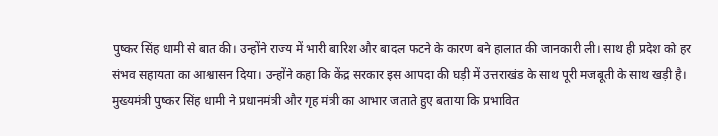पुष्कर सिंह धामी से बात की। उन्होंने राज्य में भारी बारिश और बादल फटने के कारण बने हालात की जानकारी ली। साथ ही प्रदेश को हर संभव सहायता का आश्वासन दिया। उन्होंने कहा कि केंद्र सरकार इस आपदा की घड़ी में उत्तराखंड के साथ पूरी मजबूती के साथ खड़ी है। मुख्यमंत्री पुष्कर सिंह धामी ने प्रधानमंत्री और गृह मंत्री का आभार जताते हुए बताया कि प्रभावित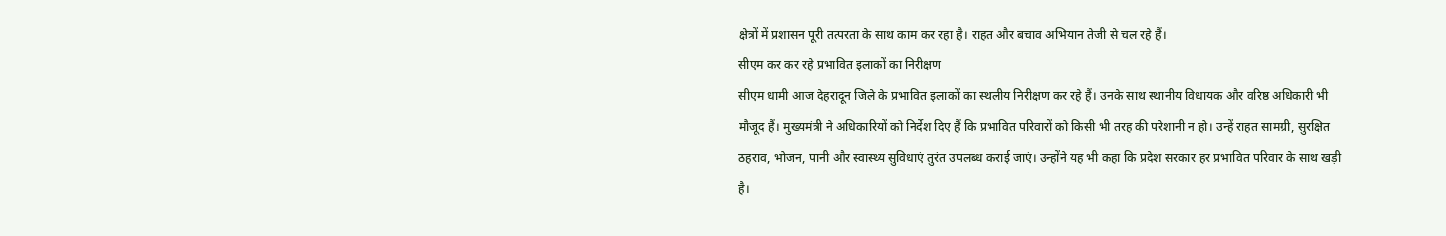क्षेत्रों में प्रशासन पूरी तत्परता के साथ काम कर रहा है। राहत और बचाव अभियान तेजी से चल रहे हैं।
सीएम कर कर रहे प्रभावित इलाकों का निरीक्षण
सीएम धामी आज देहरादून जिले के प्रभावित इलाकों का स्थलीय निरीक्षण कर रहे हैं। उनके साथ स्थानीय विधायक और वरिष्ठ अधिकारी भी मौजूद हैं। मुख्यमंत्री ने अधिकारियों को निर्देश दिए हैं कि प्रभावित परिवारों को किसी भी तरह की परेशानी न हो। उन्हें राहत सामग्री, सुरक्षित ठहराव, भोजन, पानी और स्वास्थ्य सुविधाएं तुरंत उपलब्ध कराई जाएं। उन्होंने यह भी कहा कि प्रदेश सरकार हर प्रभावित परिवार के साथ खड़ी है।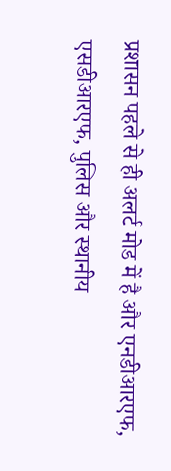प्रशासन पहले से ही अलर्ट मोड में है और एनडीआरएफ, एसडीआरएफ, पुलिस और स्थानीय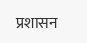प्रशासन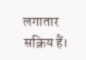लगातार सक्रिय हैं।